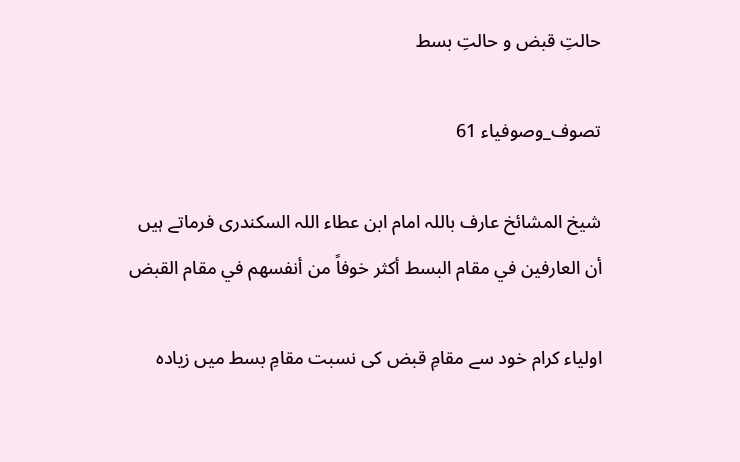حالتِ قبض و حالتِ بسط

تصوف_وصوفیاء 61

شیخ المشائخ عارف باللہ امام ابن عطاء اللہ السکندری فرماتے ہیں
أن العارفين في مقام البسط أكثر خوفاً من أنفسهم في مقام القبض

اولیاء کرام خود سے مقامِ قبض کی نسبت مقامِ بسط میں زیادہ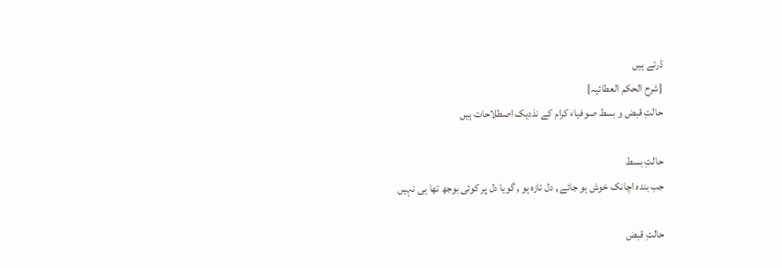ڈرتے ہیں
{شرح الحکم العطائیہ}
حالتِ قبض و بسط صوفیاء کرام کے نذدیک اصطلاحات ہیں

حالتِ بسط
جب بندہ اچانک خوش ہو جائے , دل تازہ ہو , گویا دل پر کوئی بوجھ تھا ہی نہیں

حالتِ قبض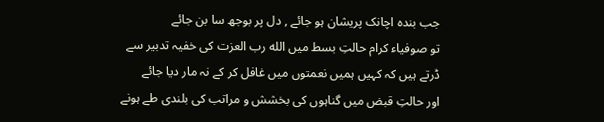جب بندہ اچانک پریشان ہو جائے , دل پر بوجھ سا بن جائے
تو صوفیاء کرام حالتِ بسط میں الله رب العزت کی خفیہ تدبیر سے ڈرتے ہیں کہ کہیں ہمیں نعمتوں میں غافل کر کے نہ مار دیا جائے
اور حالتِ قبض میں گناہوں کی بخشش و مراتب کی بلندی طے ہونے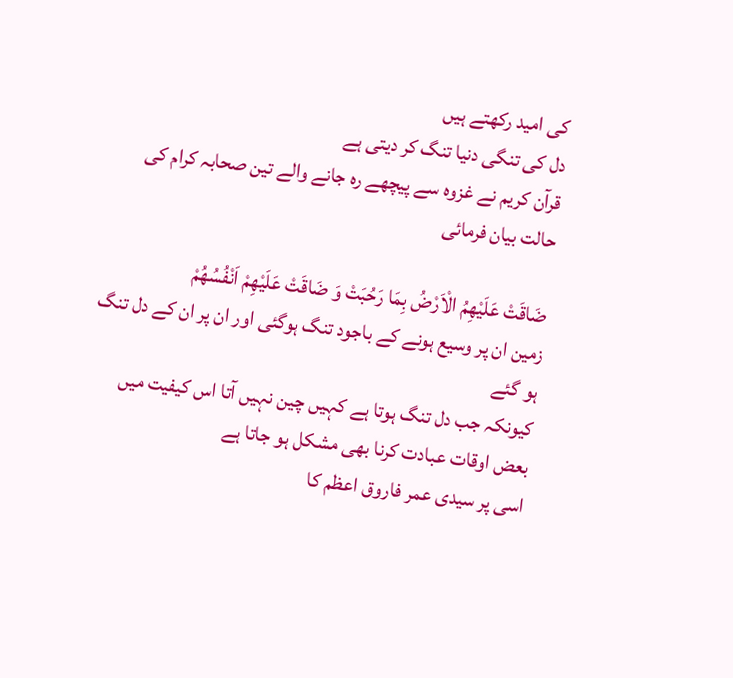کی امید رکھتے ہیں
دل کی تنگی دنیا تنگ کر دیتی ہے
قرآن کریم نے غزوہ سے پیچھے رہ جانے والے تین صحابہ کرام کی حالت بیان فرمائی

ضَاقَتْ عَلَیْهِمُ الْاَرْضُ بِمَا رَحُبَتْ وَ ضَاقَتْ عَلَیْهِمْ اَنْفُسُهُمْ
زمین ان پر وسیع ہونے کے باجود تنگ ہوگئی اور ان پر ان کے دل تنگ ہو گئے
کیونکہ جب دل تنگ ہوتا ہے کہیں چین نہیں آتا اس کیفیت میں بعض اوقات عبادت کرنا بھی مشکل ہو جاتا ہے
اسی پر سیدی عمر فاروق اعظم کا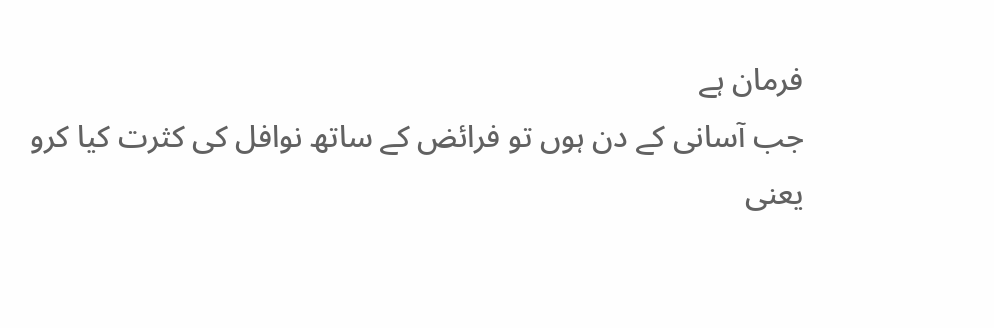فرمان ہے
جب آسانی کے دن ہوں تو فرائض کے ساتھ نوافل کی کثرت کیا کرو
یعنی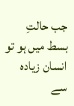جب حالتِ بسط میں ہو تو انسان زیادہ سے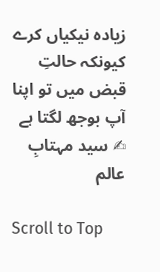زیادہ نیکیاں کرے کیونکہ حالتِ قبض میں تو اپنا آپ بوجھ لگتا ہے
✍ سید مہتابِ عالم

Scroll to Top